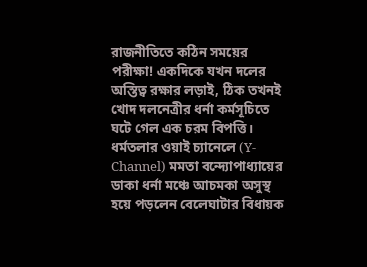রাজনীতিতে কঠিন সময়ের পরীক্ষা! একদিকে যখন দলের অস্তিত্ব রক্ষার লড়াই, ঠিক তখনই খোদ দলনেত্রীর ধর্না কর্মসূচিতে ঘটে গেল এক চরম বিপত্তি। ধর্মতলার ওয়াই চ্যানেলে (Y-Channel) মমতা বন্দ্যোপাধ্যায়ের ডাকা ধর্না মঞ্চে আচমকা অসুস্থ হয়ে পড়লেন বেলেঘাটার বিধায়ক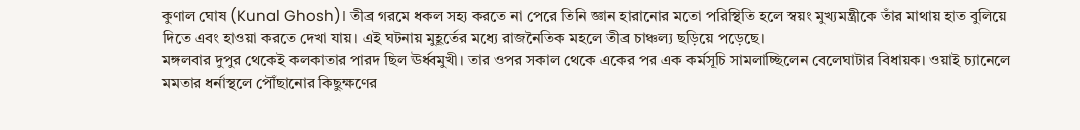কুণাল ঘোষ (Kunal Ghosh)। তীব্র গরমে ধকল সহ্য করতে না পেরে তিনি জ্ঞান হারানোর মতো পরিস্থিতি হলে স্বয়ং মুখ্যমন্ত্রীকে তাঁর মাথায় হাত বুলিয়ে দিতে এবং হাওয়া করতে দেখা যায়। এই ঘটনায় মুহূর্তের মধ্যে রাজনৈতিক মহলে তীব্র চাঞ্চল্য ছড়িয়ে পড়েছে।
মঙ্গলবার দুপুর থেকেই কলকাতার পারদ ছিল ঊর্ধ্বমুখী। তার ওপর সকাল থেকে একের পর এক কর্মসূচি সামলাচ্ছিলেন বেলেঘাটার বিধায়ক। ওয়াই চ্যানেলে মমতার ধর্নাস্থলে পৌঁছানোর কিছুক্ষণের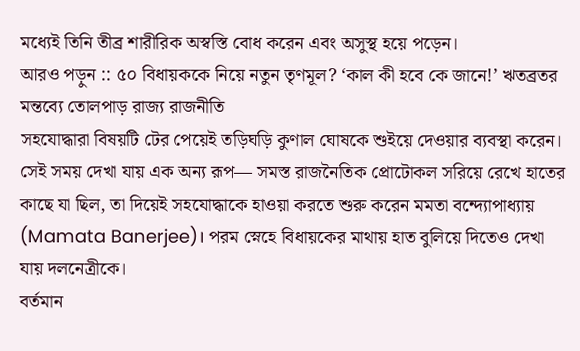মধ্যেই তিনি তীব্র শারীরিক অস্বস্তি বোধ করেন এবং অসুস্থ হয়ে পড়েন।
আরও পড়ুন :: ৫০ বিধায়ককে নিয়ে নতুন তৃণমূল? ‘কাল কী হবে কে জানে!’ ঋতব্রতর মন্তব্যে তোলপাড় রাজ্য রাজনীতি
সহযোদ্ধারা বিষয়টি টের পেয়েই তড়িঘড়ি কুণাল ঘোষকে শুইয়ে দেওয়ার ব্যবস্থা করেন। সেই সময় দেখা যায় এক অন্য রূপ— সমস্ত রাজনৈতিক প্রোটোকল সরিয়ে রেখে হাতের কাছে যা ছিল, তা দিয়েই সহযোদ্ধাকে হাওয়া করতে শুরু করেন মমতা বন্দ্যোপাধ্যায় (Mamata Banerjee)। পরম স্নেহে বিধায়কের মাথায় হাত বুলিয়ে দিতেও দেখা যায় দলনেত্রীকে।
বর্তমান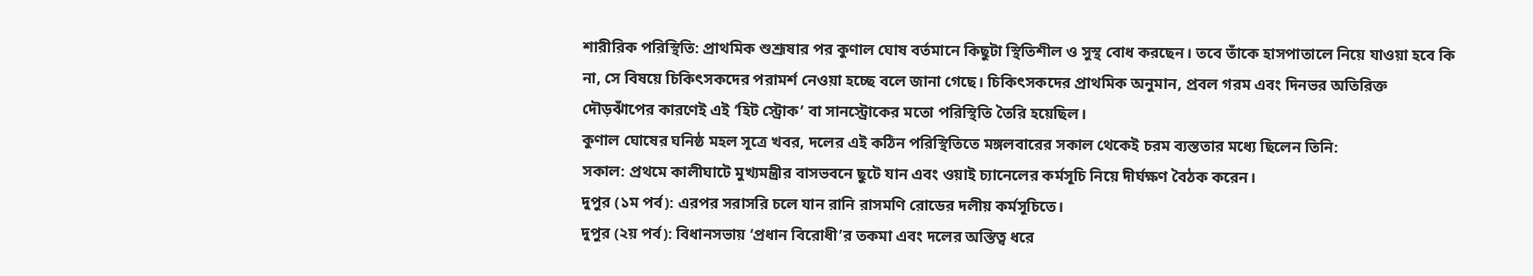শারীরিক পরিস্থিতি: প্রাথমিক শুশ্রূষার পর কুণাল ঘোষ বর্তমানে কিছুটা স্থিতিশীল ও সুস্থ বোধ করছেন। তবে তাঁকে হাসপাতালে নিয়ে যাওয়া হবে কি না, সে বিষয়ে চিকিৎসকদের পরামর্শ নেওয়া হচ্ছে বলে জানা গেছে। চিকিৎসকদের প্রাথমিক অনুমান, প্রবল গরম এবং দিনভর অতিরিক্ত দৌড়ঝাঁপের কারণেই এই ‘হিট স্ট্রোক’ বা সানস্ট্রোকের মতো পরিস্থিতি তৈরি হয়েছিল।
কুণাল ঘোষের ঘনিষ্ঠ মহল সূত্রে খবর, দলের এই কঠিন পরিস্থিতিতে মঙ্গলবারের সকাল থেকেই চরম ব্যস্ততার মধ্যে ছিলেন তিনি:
সকাল: প্রথমে কালীঘাটে মুখ্যমন্ত্রীর বাসভবনে ছুটে যান এবং ওয়াই চ্যানেলের কর্মসূচি নিয়ে দীর্ঘক্ষণ বৈঠক করেন।
দুপুর (১ম পর্ব): এরপর সরাসরি চলে যান রানি রাসমণি রোডের দলীয় কর্মসূচিতে।
দুপুর (২য় পর্ব): বিধানসভায় ‘প্রধান বিরোধী’র তকমা এবং দলের অস্তিত্ব ধরে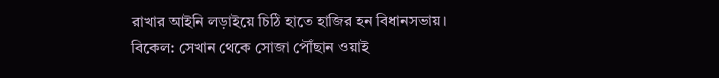রাখার আইনি লড়াইয়ে চিঠি হাতে হাজির হন বিধানসভায়।
বিকেল: সেখান থেকে সোজা পৌঁছান ওয়াই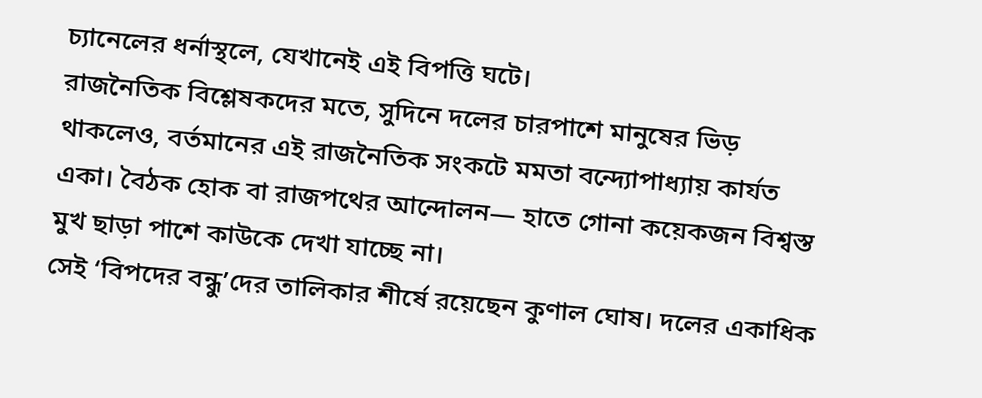চ্যানেলের ধর্নাস্থলে, যেখানেই এই বিপত্তি ঘটে।
রাজনৈতিক বিশ্লেষকদের মতে, সুদিনে দলের চারপাশে মানুষের ভিড় থাকলেও, বর্তমানের এই রাজনৈতিক সংকটে মমতা বন্দ্যোপাধ্যায় কার্যত একা। বৈঠক হোক বা রাজপথের আন্দোলন— হাতে গোনা কয়েকজন বিশ্বস্ত মুখ ছাড়া পাশে কাউকে দেখা যাচ্ছে না।
সেই ‘বিপদের বন্ধু’দের তালিকার শীর্ষে রয়েছেন কুণাল ঘোষ। দলের একাধিক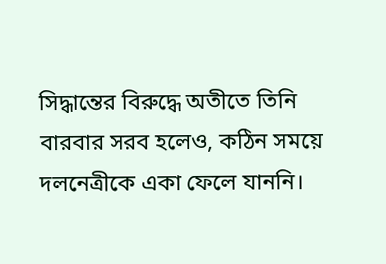সিদ্ধান্তের বিরুদ্ধে অতীতে তিনি বারবার সরব হলেও, কঠিন সময়ে দলনেত্রীকে একা ফেলে যাননি।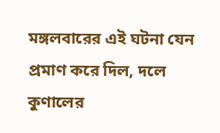মঙ্গলবারের এই ঘটনা যেন প্রমাণ করে দিল, দলে কুণালের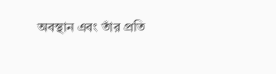অবস্থান এবং তাঁর প্রতি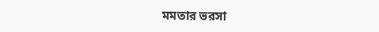মমতার ভরসা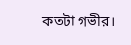কতটা গভীর।